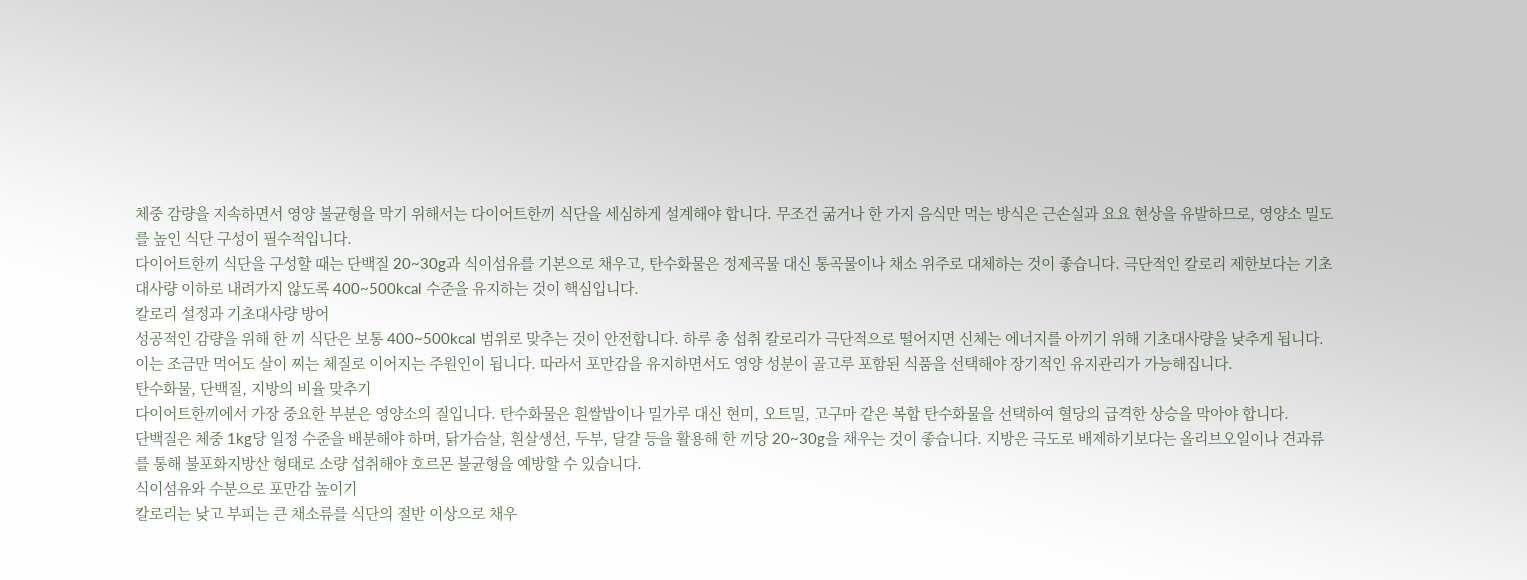체중 감량을 지속하면서 영양 불균형을 막기 위해서는 다이어트한끼 식단을 세심하게 설계해야 합니다. 무조건 굶거나 한 가지 음식만 먹는 방식은 근손실과 요요 현상을 유발하므로, 영양소 밀도를 높인 식단 구성이 필수적입니다.
다이어트한끼 식단을 구성할 때는 단백질 20~30g과 식이섬유를 기본으로 채우고, 탄수화물은 정제곡물 대신 통곡물이나 채소 위주로 대체하는 것이 좋습니다. 극단적인 칼로리 제한보다는 기초대사량 이하로 내려가지 않도록 400~500kcal 수준을 유지하는 것이 핵심입니다.
칼로리 설정과 기초대사량 방어
성공적인 감량을 위해 한 끼 식단은 보통 400~500kcal 범위로 맞추는 것이 안전합니다. 하루 총 섭취 칼로리가 극단적으로 떨어지면 신체는 에너지를 아끼기 위해 기초대사량을 낮추게 됩니다.
이는 조금만 먹어도 살이 찌는 체질로 이어지는 주원인이 됩니다. 따라서 포만감을 유지하면서도 영양 성분이 골고루 포함된 식품을 선택해야 장기적인 유지관리가 가능해집니다.
탄수화물, 단백질, 지방의 비율 맞추기
다이어트한끼에서 가장 중요한 부분은 영양소의 질입니다. 탄수화물은 흰쌀밥이나 밀가루 대신 현미, 오트밀, 고구마 같은 복합 탄수화물을 선택하여 혈당의 급격한 상승을 막아야 합니다.
단백질은 체중 1kg당 일정 수준을 배분해야 하며, 닭가슴살, 흰살생선, 두부, 달걀 등을 활용해 한 끼당 20~30g을 채우는 것이 좋습니다. 지방은 극도로 배제하기보다는 올리브오일이나 견과류를 통해 불포화지방산 형태로 소량 섭취해야 호르몬 불균형을 예방할 수 있습니다.
식이섬유와 수분으로 포만감 높이기
칼로리는 낮고 부피는 큰 채소류를 식단의 절반 이상으로 채우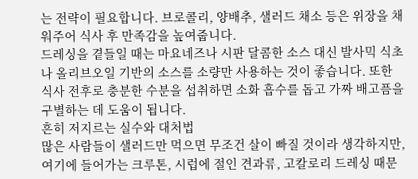는 전략이 필요합니다. 브로콜리, 양배추, 샐러드 채소 등은 위장을 채워주어 식사 후 만족감을 높여줍니다.
드레싱을 곁들일 때는 마요네즈나 시판 달콤한 소스 대신 발사믹 식초나 올리브오일 기반의 소스를 소량만 사용하는 것이 좋습니다. 또한 식사 전후로 충분한 수분을 섭취하면 소화 흡수를 돕고 가짜 배고픔을 구별하는 데 도움이 됩니다.
흔히 저지르는 실수와 대처법
많은 사람들이 샐러드만 먹으면 무조건 살이 빠질 것이라 생각하지만, 여기에 들어가는 크루톤, 시럽에 절인 견과류, 고칼로리 드레싱 때문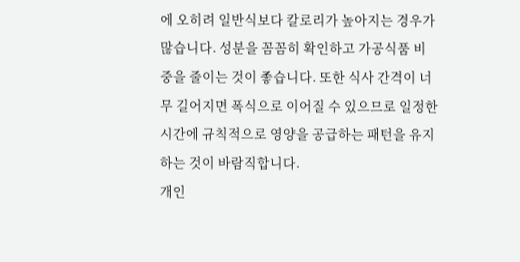에 오히려 일반식보다 칼로리가 높아지는 경우가 많습니다. 성분을 꼼꼼히 확인하고 가공식품 비중을 줄이는 것이 좋습니다. 또한 식사 간격이 너무 길어지면 폭식으로 이어질 수 있으므로 일정한 시간에 규칙적으로 영양을 공급하는 패턴을 유지하는 것이 바람직합니다.
개인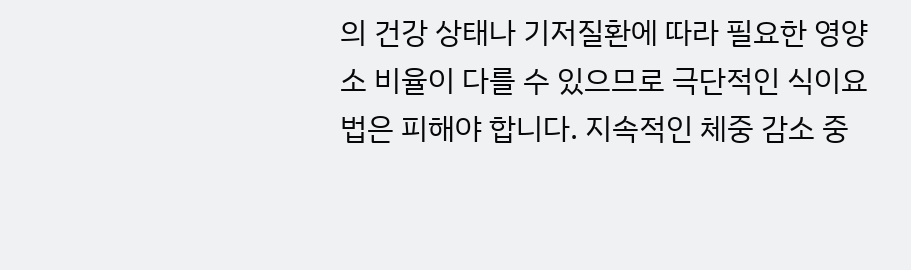의 건강 상태나 기저질환에 따라 필요한 영양소 비율이 다를 수 있으므로 극단적인 식이요법은 피해야 합니다. 지속적인 체중 감소 중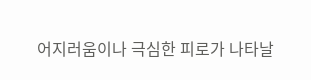어지러움이나 극심한 피로가 나타날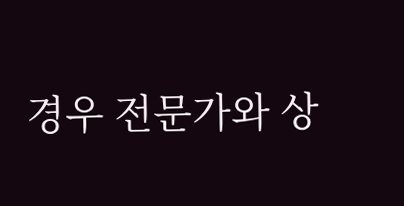경우 전문가와 상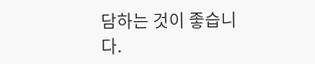담하는 것이 좋습니다.